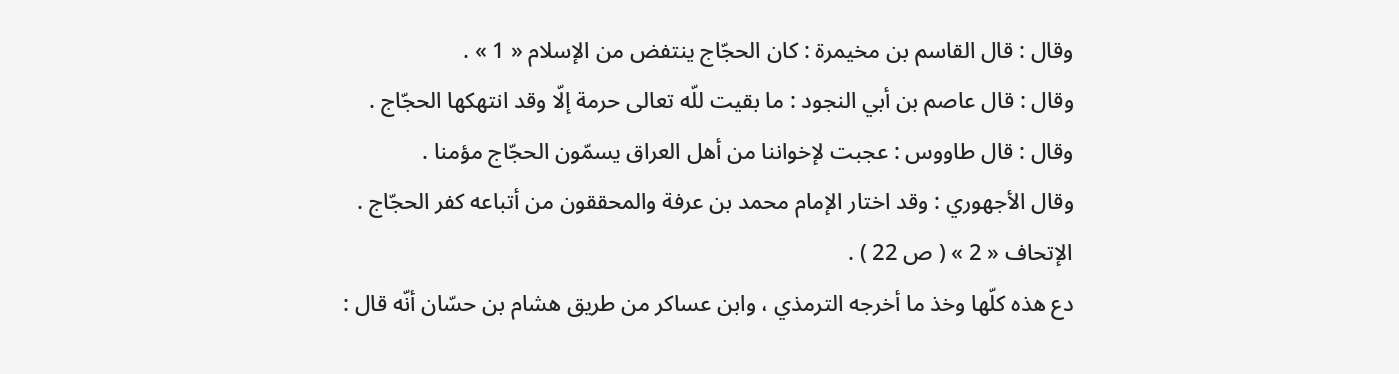وقال : قال القاسم بن مخيمرة : كان الحجّاج ينتفض من الإسلام « 1 » .
وقال : قال عاصم بن أبي النجود : ما بقيت للّه تعالى حرمة إلّا وقد انتهكها الحجّاج .
وقال : قال طاووس : عجبت لإخواننا من أهل العراق يسمّون الحجّاج مؤمنا .
وقال الأجهوري : وقد اختار الإمام محمد بن عرفة والمحققون من أتباعه كفر الحجّاج .
الإتحاف « 2 » ( ص 22 ) .
دع هذه كلّها وخذ ما أخرجه الترمذي ، وابن عساكر من طريق هشام بن حسّان أنّه قال :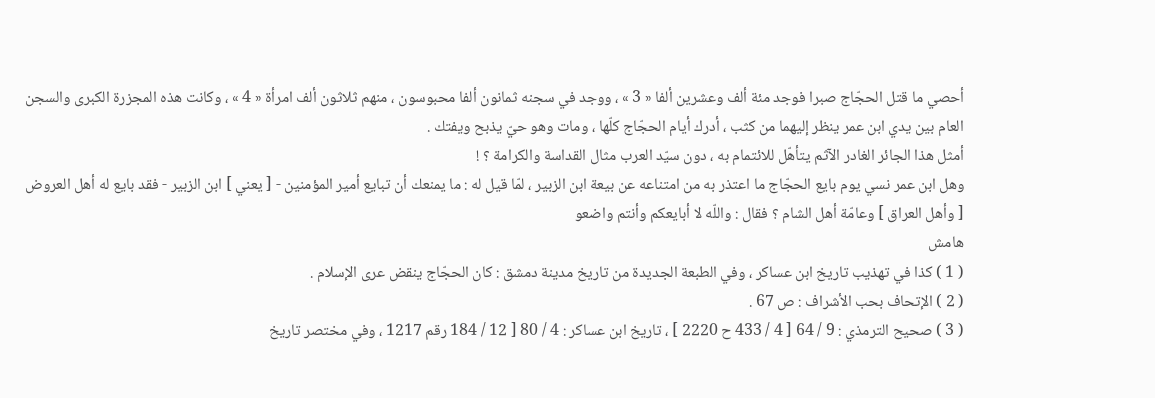أحصي ما قتل الحجّاج صبرا فوجد مئة ألف وعشرين ألفا « 3 » ، ووجد في سجنه ثمانون ألفا محبوسون ، منهم ثلاثون ألف امرأة « 4 » ، وكانت هذه المجزرة الكبرى والسجن العام بين يدي ابن عمر ينظر إليهما من كثب ، أدرك أيام الحجّاج كلّها ، ومات وهو حيّ يذبح ويفتك .
أمثل هذا الجائر الغادر الآثم يتأهّل للائتمام به ، دون سيّد العرب مثال القداسة والكرامة ؟ !
وهل ابن عمر نسي يوم بايع الحجّاج ما اعتذر به من امتناعه عن بيعة ابن الزبير ، لمّا قيل له : ما يمنعك أن تبايع أمير المؤمنين - [ يعني ] ابن الزبير - فقد بايع له أهل العروض [ وأهل العراق ] وعامّة أهل الشام ؟ فقال : واللّه لا أبايعكم وأنتم واضعو
هامش
( 1 ) كذا في تهذيب تاريخ ابن عساكر ، وفي الطبعة الجديدة من تاريخ مدينة دمشق : كان الحجّاج ينقض عرى الإسلام .
( 2 ) الإتحاف بحب الأشراف : ص 67 .
( 3 ) صحيح الترمذي : 9 / 64 [ 4 / 433 ح 2220 ] ، تاريخ ابن عساكر : 4 / 80 [ 12 / 184 رقم 1217 ، وفي مختصر تاريخ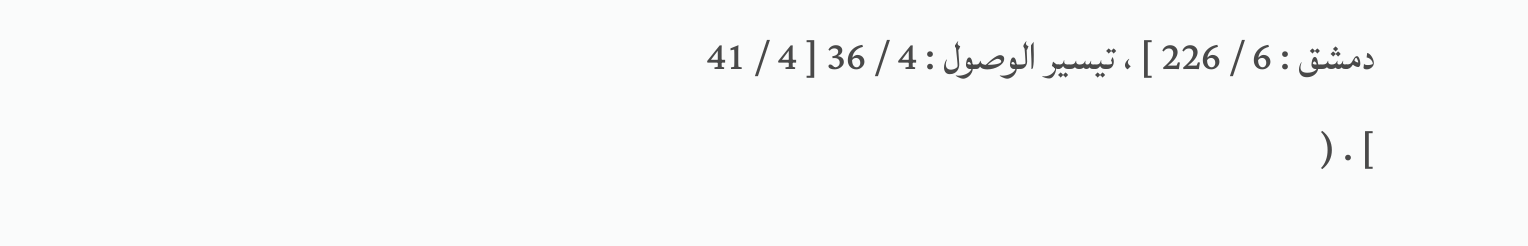دمشق : 6 / 226 ] ، تيسير الوصول : 4 / 36 [ 4 / 41 ] . (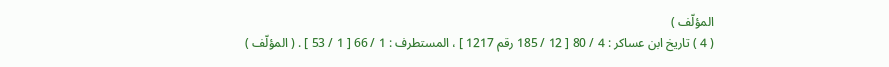المؤلّف )
( 4 ) تاريخ ابن عساكر : 4 / 80 [ 12 / 185 رقم 1217 ] ، المستطرف : 1 / 66 [ 1 / 53 ] . ( المؤلّف )